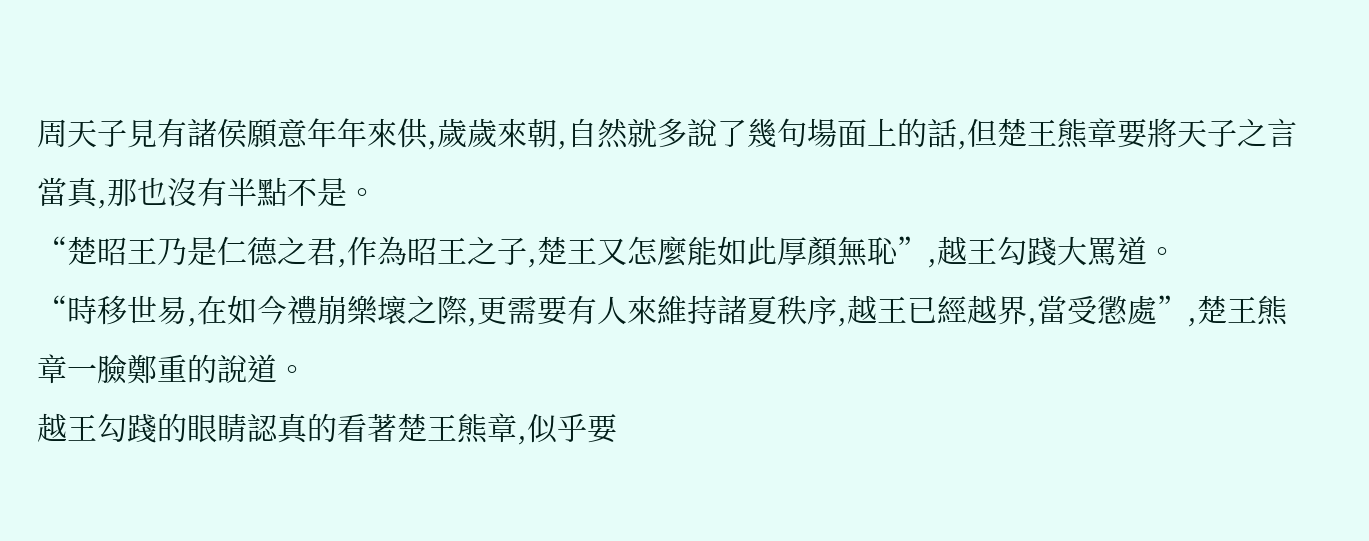周天子見有諸侯願意年年來供,歲歲來朝,自然就多說了幾句場面上的話,但楚王熊章要將天子之言當真,那也沒有半點不是。
“楚昭王乃是仁德之君,作為昭王之子,楚王又怎麼能如此厚顏無恥”,越王勾踐大罵道。
“時移世易,在如今禮崩樂壞之際,更需要有人來維持諸夏秩序,越王已經越界,當受懲處”,楚王熊章一臉鄭重的說道。
越王勾踐的眼睛認真的看著楚王熊章,似乎要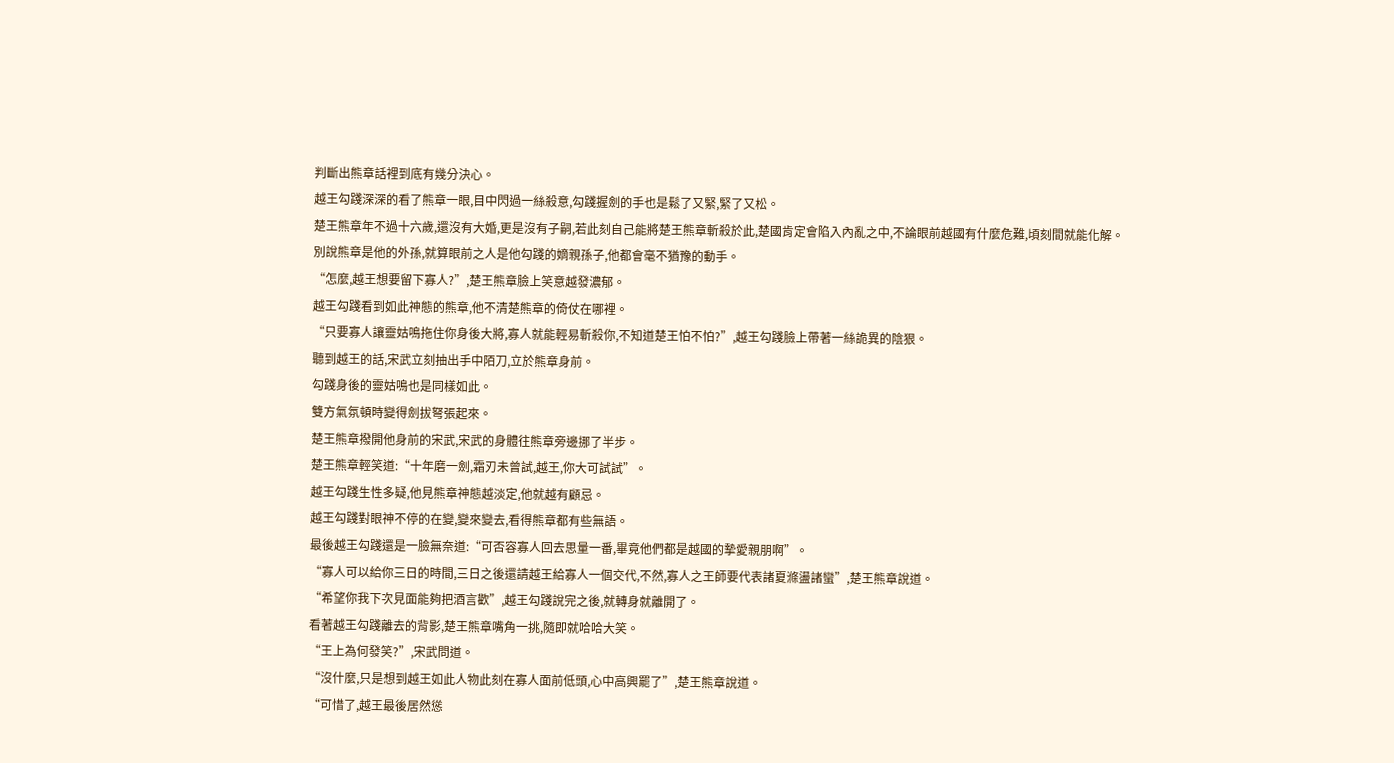判斷出熊章話裡到底有幾分決心。
越王勾踐深深的看了熊章一眼,目中閃過一絲殺意,勾踐握劍的手也是鬆了又緊,緊了又松。
楚王熊章年不過十六歲,還沒有大婚,更是沒有子嗣,若此刻自己能將楚王熊章斬殺於此,楚國肯定會陷入內亂之中,不論眼前越國有什麼危難,頃刻間就能化解。
別說熊章是他的外孫,就算眼前之人是他勾踐的嫡親孫子,他都會毫不猶豫的動手。
“怎麼,越王想要留下寡人?”,楚王熊章臉上笑意越發濃郁。
越王勾踐看到如此神態的熊章,他不清楚熊章的倚仗在哪裡。
“只要寡人讓靈姑鳴拖住你身後大將,寡人就能輕易斬殺你,不知道楚王怕不怕?”,越王勾踐臉上帶著一絲詭異的陰狠。
聽到越王的話,宋武立刻抽出手中陌刀,立於熊章身前。
勾踐身後的靈姑鳴也是同樣如此。
雙方氣氛頓時變得劍拔弩張起來。
楚王熊章撥開他身前的宋武,宋武的身體往熊章旁邊挪了半步。
楚王熊章輕笑道:“十年磨一劍,霜刃未曾試,越王,你大可試試”。
越王勾踐生性多疑,他見熊章神態越淡定,他就越有顧忌。
越王勾踐對眼神不停的在變,變來變去,看得熊章都有些無語。
最後越王勾踐還是一臉無奈道:“可否容寡人回去思量一番,畢竟他們都是越國的摯愛親朋啊”。
“寡人可以給你三日的時間,三日之後還請越王給寡人一個交代,不然,寡人之王師要代表諸夏滌盪諸蠻”,楚王熊章說道。
“希望你我下次見面能夠把酒言歡”,越王勾踐說完之後,就轉身就離開了。
看著越王勾踐離去的背影,楚王熊章嘴角一挑,隨即就哈哈大笑。
“王上為何發笑?”,宋武問道。
“沒什麼,只是想到越王如此人物此刻在寡人面前低頭,心中高興罷了”,楚王熊章說道。
“可惜了,越王最後居然慫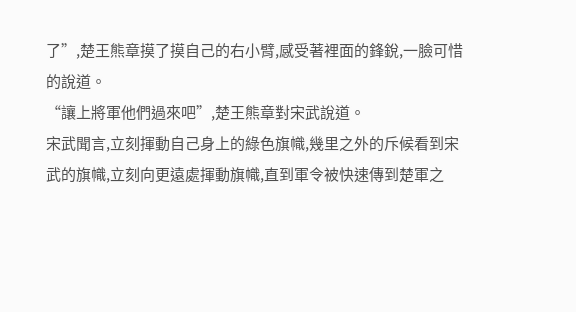了”,楚王熊章摸了摸自己的右小臂,感受著裡面的鋒銳,一臉可惜的說道。
“讓上將軍他們過來吧”,楚王熊章對宋武說道。
宋武聞言,立刻揮動自己身上的綠色旗幟,幾里之外的斥候看到宋武的旗幟,立刻向更遠處揮動旗幟,直到軍令被快速傳到楚軍之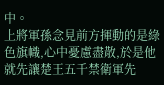中。
上將軍孫念見前方揮動的是綠色旗幟,心中憂慮盡散,於是他就先讓楚王五千禁衛軍先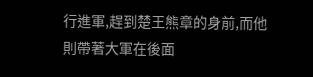行進軍,趕到楚王熊章的身前,而他則帶著大軍在後面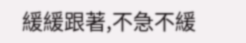緩緩跟著,不急不緩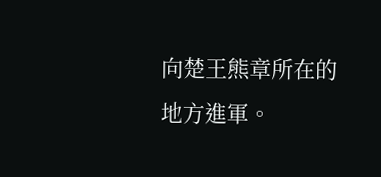向楚王熊章所在的地方進軍。